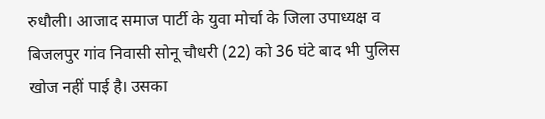रुधौली। आजाद समाज पार्टी के युवा मोर्चा के जिला उपाध्यक्ष व बिजलपुर गांव निवासी सोनू चौधरी (22) को 36 घंटे बाद भी पुलिस खोज नहीं पाई है। उसका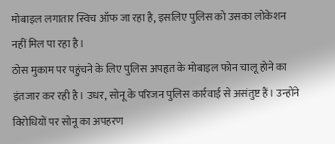मोबाइल लगातार स्विच ऑफ जा रहा है, इसलिए पुलिस को उसका लोकेशन नहीं मिल पा रहा है।
ठोस मुकाम पर पहुंचने के लिए पुलिस अपहृत के मोबाइल फोन चालू होने का इंतजार कर रही है। उधर, सोनू के परिजन पुलिस कार्रवाई से असंतुष्ट हैं। उन्होंने विरोधियों पर सोनू का अपहरण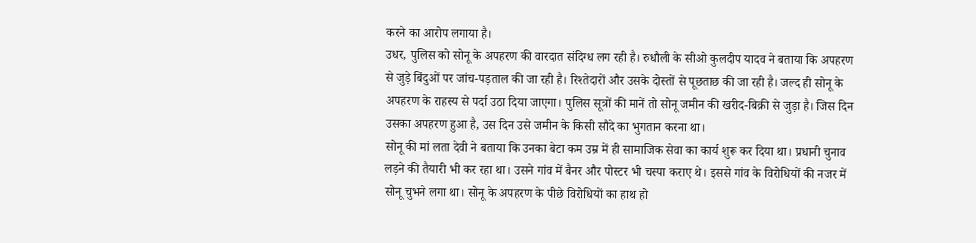करने का आरोप लगाया है।
उधर, पुलिस को सोनू के अपहरण की वारदात संदिग्ध लग रही है। रुधौली के सीओ कुलदीप यादव ने बताया कि अपहरण से जुड़े बिंदुओं पर जांच-पड़ताल की जा रही है। रिश्तेदारों और उसके दोस्तों से पूछताछ की जा रही है। जल्द ही सोनू के अपहरण के राहस्य से पर्दा उठा दिया जाएगा। पुलिस सूत्रों की मानें तो सोनू जमीन की खरीद-बिक्री से जुड़ा है। जिस दिन उसका अपहरण हुआ है, उस दिन उसे जमीन के किसी सौदे का भुगतान करना था।
सोनू की मां लता देवी ने बताया कि उनका बेटा कम उम्र में ही सामाजिक सेवा का कार्य शुरू कर दिया था। प्रधानी चुनाव लड़ने की तैयारी भी कर रहा था। उसने गांव में बैनर और पोस्टर भी चस्पा कराए थे। इससे गांव के विरोधियों की नजर में सोनू चुभने लगा था। सोनू के अपहरण के पीछे विरोधियों का हाथ हो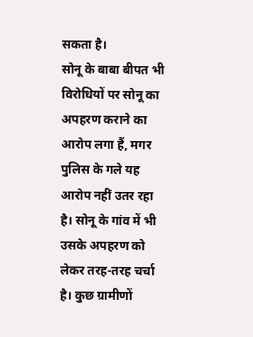सकता है।
सोनू के बाबा बीपत भी विरोधियों पर सोनू का अपहरण कराने का आरोप लगा हैं, मगर पुलिस के गले यह आरोप नहीं उतर रहा है। सोनू के गांव में भी उसके अपहरण को लेकर तरह-तरह चर्चा है। कुछ ग्रामीणों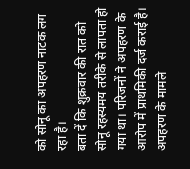को सोनू का अपहरण नाटक लग रहा है।
बता दें कि शुक्रवार की रात को सोनू रहस्यमय तरीके से लापता हो गया था। परिजनों ने अपहरण के आरोप में प्राथमिकी दर्ज कराई है। अपहरण के मामले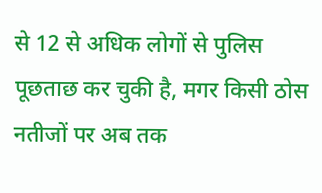से 12 से अधिक लोगों से पुलिस पूछताछ कर चुकी है, मगर किसी ठोस नतीजों पर अब तक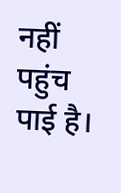नहीं पहुंच पाई है।